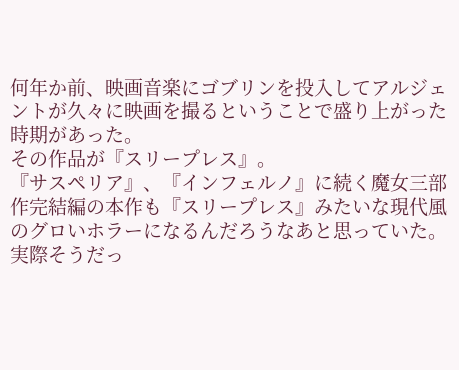何年か前、映画音楽にゴブリンを投入してアルジェントが久々に映画を撮るということで盛り上がった時期があった。
その作品が『スリープレス』。
『サスペリア』、『インフェルノ』に続く魔女三部作完結編の本作も『スリープレス』みたいな現代風のグロいホラーになるんだろうなあと思っていた。
実際そうだっ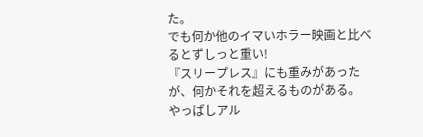た。
でも何か他のイマいホラー映画と比べるとずしっと重い!
『スリープレス』にも重みがあったが、何かそれを超えるものがある。
やっぱしアル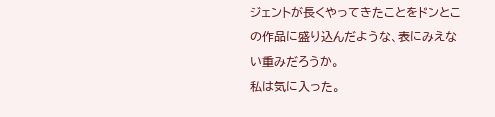ジェントが長くやってきたことをドンとこの作品に盛り込んだような、表にみえない重みだろうか。
私は気に入った。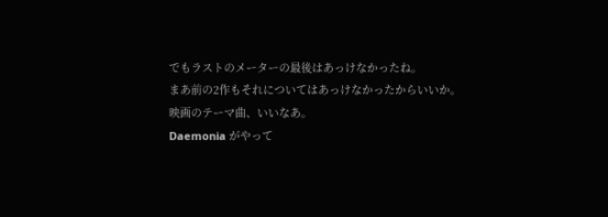でもラストのメーターの最後はあっけなかったね。
まあ前の2作もそれについてはあっけなかったからいいか。
映画のテーマ曲、いいなあ。
Daemonia がやって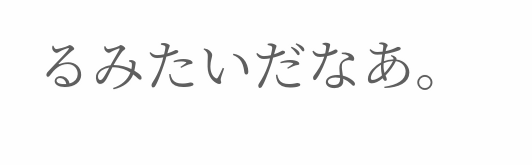るみたいだなあ。